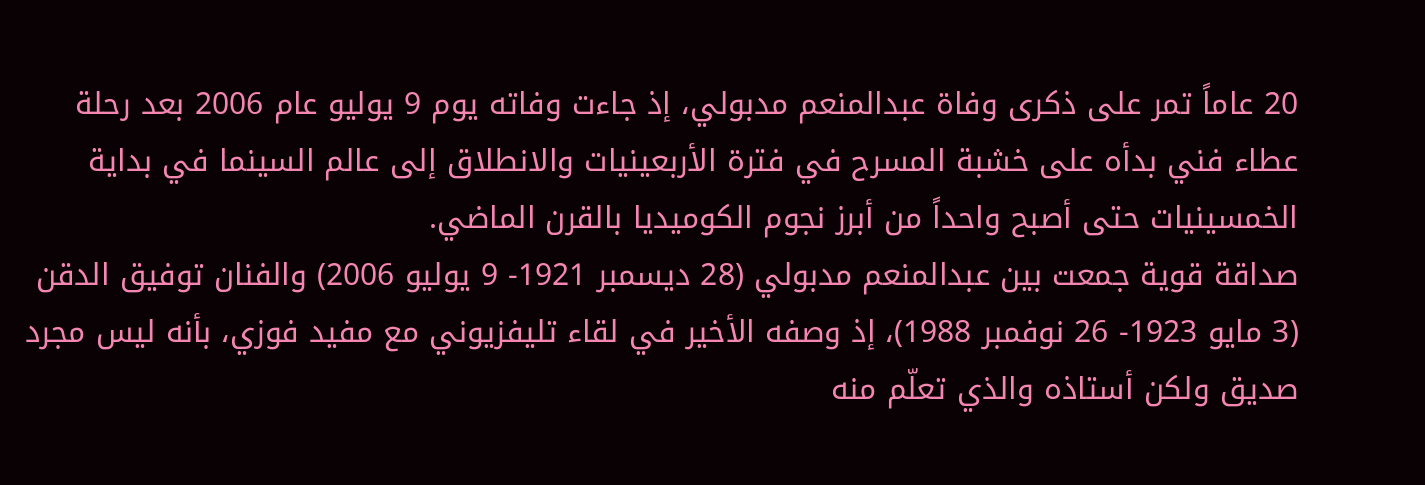20 عاماً تمر على ذكرى وفاة عبدالمنعم مدبولي، إذ جاءت وفاته يوم 9 يوليو عام 2006 بعد رحلة عطاء فني بدأه على خشبة المسرح في فترة الأربعينيات والانطلاق إلى عالم السينما في بداية الخمسينيات حتى أصبح واحداً من أبرز نجوم الكوميديا بالقرن الماضي.
صداقة قوية جمعت بين عبدالمنعم مدبولي (28 ديسمبر 1921- 9 يوليو 2006) والفنان توفيق الدقن (3 مايو 1923- 26 نوفمبر 1988)، إذ وصفه الأخير في لقاء تليفزيوني مع مفيد فوزي، بأنه ليس مجرد صديق ولكن أستاذه والذي تعلّم منه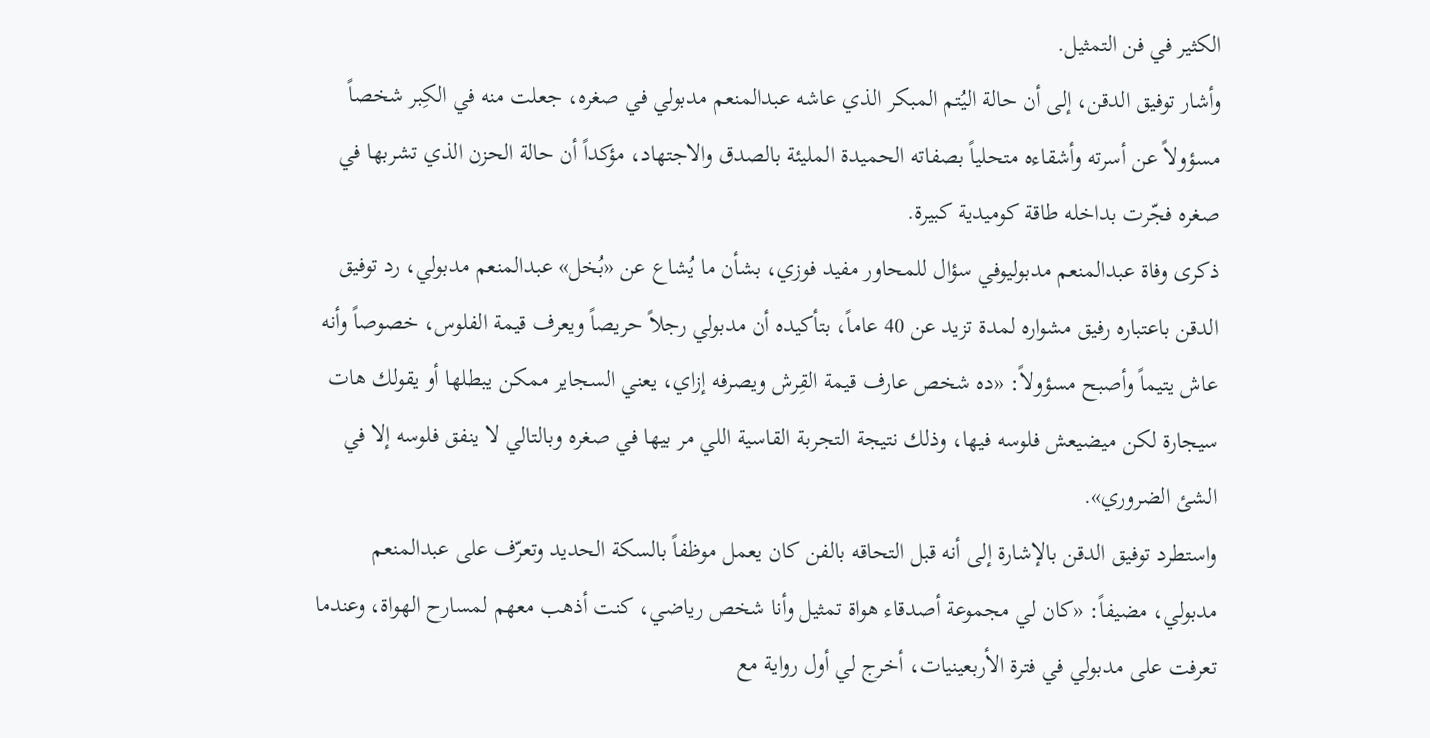الكثير في فن التمثيل.
وأشار توفيق الدقن، إلى أن حالة اليُتم المبكر الذي عاشه عبدالمنعم مدبولي في صغره، جعلت منه في الكِبر شخصاً مسؤولاً عن أسرته وأشقاءه متحلياً بصفاته الحميدة المليئة بالصدق والاجتهاد، مؤكداً أن حالة الحزن الذي تشربها في صغره فجّرت بداخله طاقة كوميدية كبيرة.
ذكرى وفاة عبدالمنعم مدبوليوفي سؤال للمحاور مفيد فوزي، بشأن ما يُشاع عن «بُخل» عبدالمنعم مدبولي، رد توفيق الدقن باعتباره رفيق مشواره لمدة تزيد عن 40 عاماً، بتأكيده أن مدبولي رجلاً حريصاً ويعرف قيمة الفلوس، خصوصاً وأنه عاش يتيماً وأصبح مسؤولاً: «ده شخص عارف قيمة القِرش ويصرفه إزاي، يعني السجاير ممكن يبطلها أو يقولك هات سيجارة لكن ميضيعش فلوسه فيها، وذلك نتيجة التجربة القاسية اللي مر بيها في صغره وبالتالي لا ينفق فلوسه إلا في الشئ الضروري».
واستطرد توفيق الدقن بالإشارة إلى أنه قبل التحاقه بالفن كان يعمل موظفاً بالسكة الحديد وتعرّف على عبدالمنعم مدبولي، مضيفاً: «كان لي مجموعة أصدقاء هواة تمثيل وأنا شخص رياضي، كنت أذهب معهم لمسارح الهواة، وعندما تعرفت على مدبولي في فترة الأربعينيات، أخرج لي أول رواية مع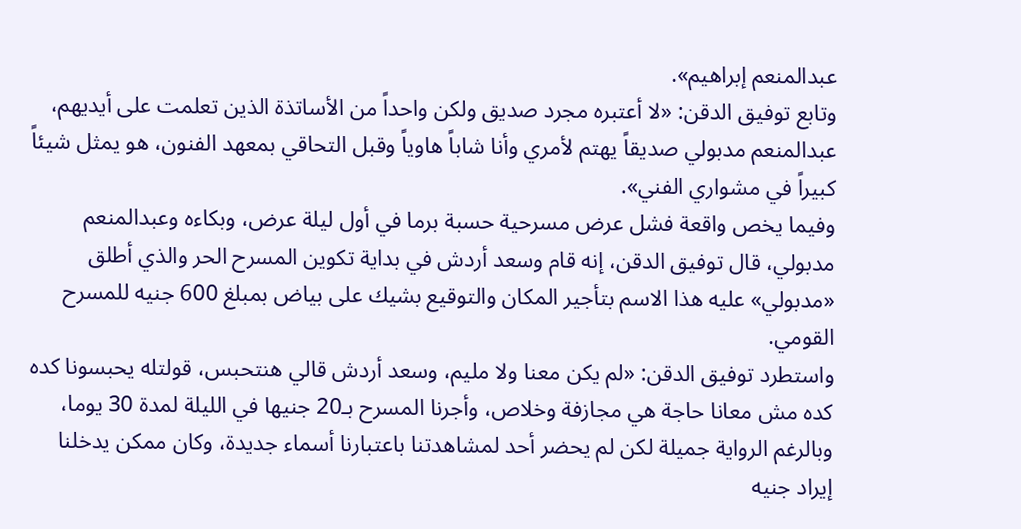عبدالمنعم إبراهيم».
وتابع توفيق الدقن: «لا أعتبره مجرد صديق ولكن واحداً من الأساتذة الذين تعلمت على أيديهم، عبدالمنعم مدبولي صديقاً يهتم لأمري وأنا شاباً هاوياً وقبل التحاقي بمعهد الفنون، هو يمثل شيئاً كبيراً في مشواري الفني».
وفيما يخص واقعة فشل عرض مسرحية حسبة برما في أول ليلة عرض، وبكاءه وعبدالمنعم مدبولي، قال توفيق الدقن، إنه قام وسعد أردش في بداية تكوين المسرح الحر والذي أطلق «مدبولي» عليه هذا الاسم بتأجير المكان والتوقيع بشيك على بياض بمبلغ 600 جنيه للمسرح القومي.
واستطرد توفيق الدقن: «لم يكن معنا ولا مليم، وسعد أردش قالي هنتحبس، قولتله يحبسونا كده كده مش معانا حاجة هي مجازفة وخلاص، وأجرنا المسرح بـ20 جنيها في الليلة لمدة 30 يوما، وبالرغم الرواية جميلة لكن لم يحضر أحد لمشاهدتنا باعتبارنا أسماء جديدة، وكان ممكن يدخلنا إيراد جنيه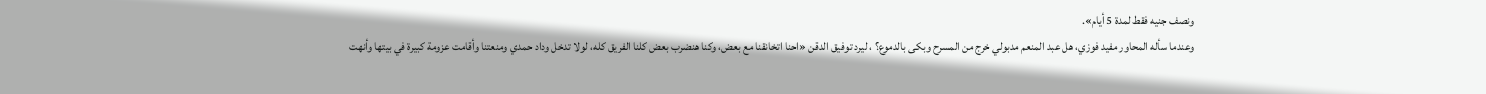ونصف جنيه فقط لمدة 5 أيام».
وعندما سأله المحاور مفيد فوزي، هل عبد المنعم مدبولي خرج من المسرح وبكى بالدموع؟ ، ليرد توفيق الدقن «احنا اتخانقنا مع بعض، وكنا هنضرب بعض كلنا الفريق كله، لولا تدخل وداد حمدي ومنعتنا وأقامت عزومة كبيرة في بيتها وأنهت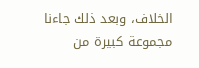الخلاف، وبعد ذلك جاءنا مجموعة كبيرة من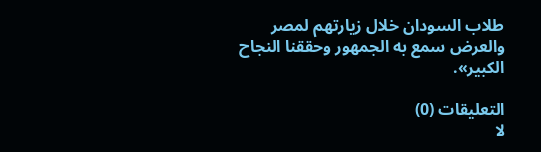طلاب السودان خلال زيارتهم لمصر والعرض سمع به الجمهور وحققنا النجاح الكبير».

التعليقات (0)
لا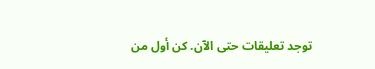توجد تعليقات حتى الآن. كن أول من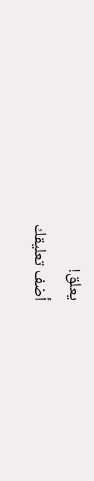يعلق!
أضف تعليقك